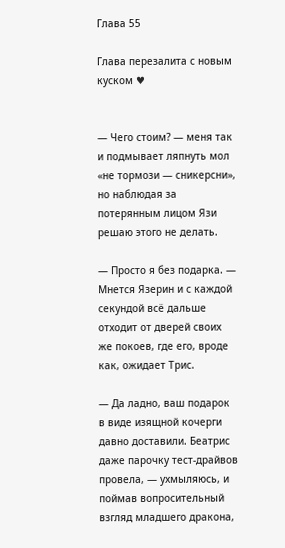Глава 55

Глава перезалита с новым куском ♥


— Чего стоим? — меня так и подмывает ляпнуть мол «не тормози — сникерсни», но наблюдая за потерянным лицом Язи решаю этого не делать.

— Просто я без подарка. — Мнется Язерин и с каждой секундой всё дальше отходит от дверей своих же покоев, где его, вроде как, ожидает Трис.

— Да ладно, ваш подарок в виде изящной кочерги давно доставили. Беатрис даже парочку тест-драйвов провела, — ухмыляюсь, и поймав вопросительный взгляд младшего дракона,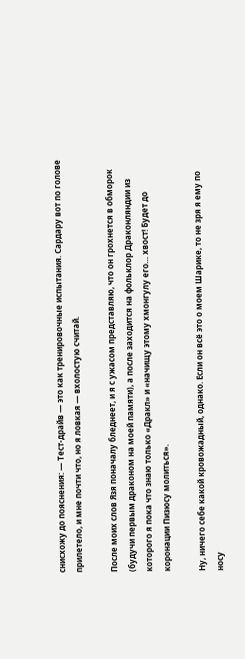снисхожу до пояснения: — Тест-драйв — это как тренировочные испытания. Сардару вот по голове прилетело, и мне почти что, но я ловкая — вхолостую считай.

После моих слов Язя поначалу бледнеет, и я с ужасом представляю, что он грохнется в обморок (будучи первым драконом на моей памяти), а после заходится на фольклор Драконляндии из которого я пока что знаю только «Дракл» и «начищу этому хмонгулу его… хвост! Будет до коронации Пизюсу молиться».

Ну, ничего себе какой кровожадный, однако. Если он всё это о моем Шарике, то не зря я ему по носу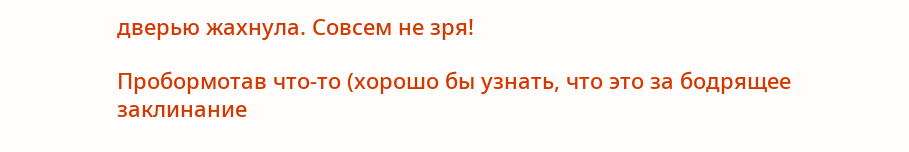дверью жахнула. Совсем не зря!

Пробормотав что-то (хорошо бы узнать, что это за бодрящее заклинание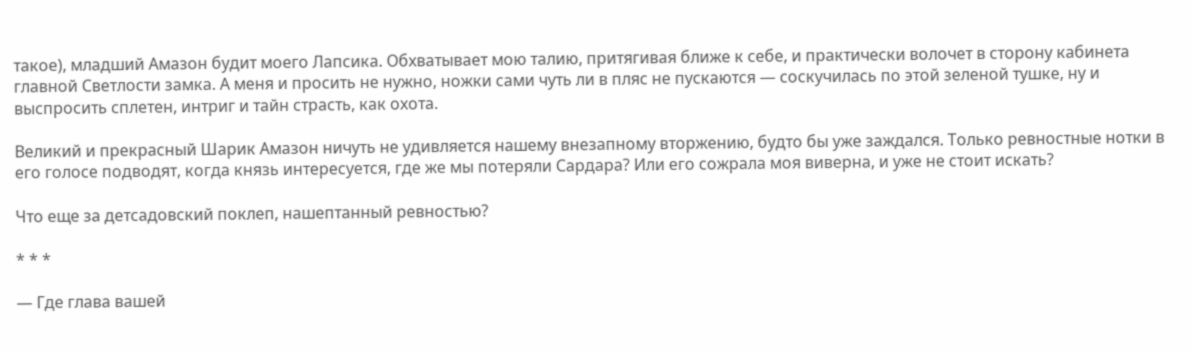такое), младший Амазон будит моего Лапсика. Обхватывает мою талию, притягивая ближе к себе, и практически волочет в сторону кабинета главной Светлости замка. А меня и просить не нужно, ножки сами чуть ли в пляс не пускаются — соскучилась по этой зеленой тушке, ну и выспросить сплетен, интриг и тайн страсть, как охота.

Великий и прекрасный Шарик Амазон ничуть не удивляется нашему внезапному вторжению, будто бы уже заждался. Только ревностные нотки в его голосе подводят, когда князь интересуется, где же мы потеряли Сардара? Или его сожрала моя виверна, и уже не стоит искать?

Что еще за детсадовский поклеп, нашептанный ревностью?

* * *

— Где глава вашей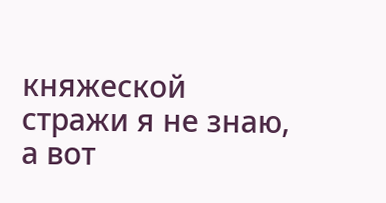княжеской стражи я не знаю, а вот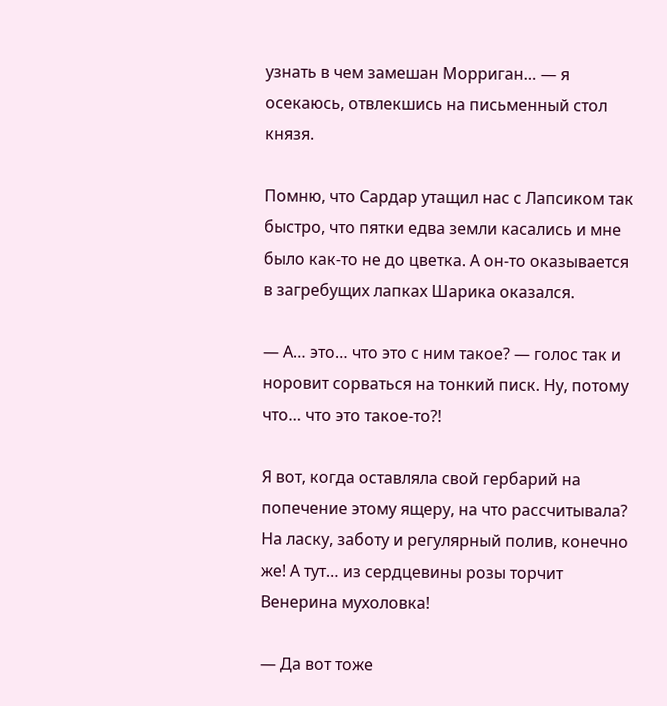узнать в чем замешан Морриган… — я осекаюсь, отвлекшись на письменный стол князя.

Помню, что Сардар утащил нас с Лапсиком так быстро, что пятки едва земли касались и мне было как-то не до цветка. А он-то оказывается в загребущих лапках Шарика оказался.

— А… это… что это с ним такое? — голос так и норовит сорваться на тонкий писк. Ну, потому что… что это такое-то?!

Я вот, когда оставляла свой гербарий на попечение этому ящеру, на что рассчитывала? На ласку, заботу и регулярный полив, конечно же! А тут… из сердцевины розы торчит Венерина мухоловка!

— Да вот тоже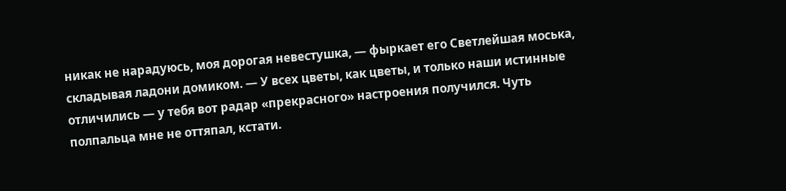никак не нарадуюсь, моя дорогая невестушка, — фыркает его Светлейшая моська, складывая ладони домиком. — У всех цветы, как цветы, и только наши истинные отличились — у тебя вот радар «прекрасного» настроения получился. Чуть полпальца мне не оттяпал, кстати.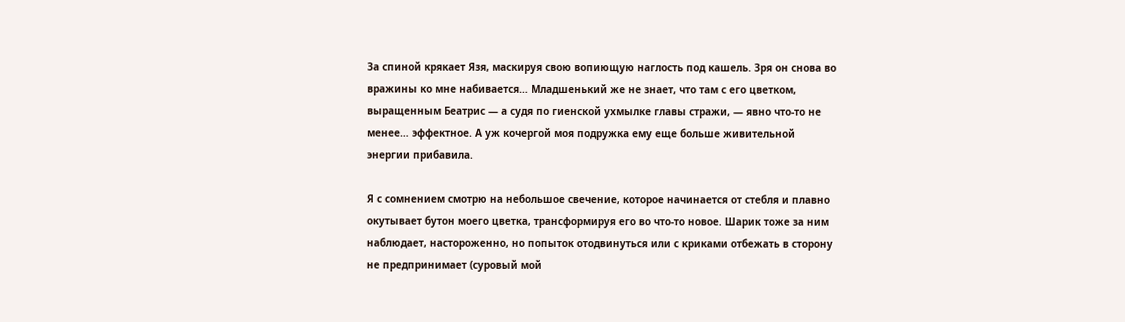За спиной крякает Язя, маскируя свою вопиющую наглость под кашель. Зря он снова во вражины ко мне набивается… Младшенький же не знает, что там с его цветком, выращенным Беатрис — а судя по гиенской ухмылке главы стражи, — явно что-то не менее… эффектное. А уж кочергой моя подружка ему еще больше живительной энергии прибавила.

Я с сомнением смотрю на небольшое свечение, которое начинается от стебля и плавно окутывает бутон моего цветка, трансформируя его во что-то новое. Шарик тоже за ним наблюдает, настороженно, но попыток отодвинуться или с криками отбежать в сторону не предпринимает (суровый мой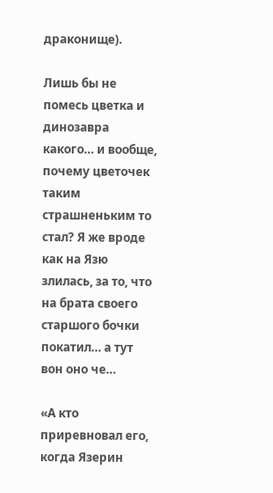драконище).

Лишь бы не помесь цветка и динозавра какого… и вообще, почему цветочек таким страшненьким то стал? Я же вроде как на Язю злилась, за то, что на брата своего старшого бочки покатил… а тут вон оно че…

«А кто приревновал его, когда Язерин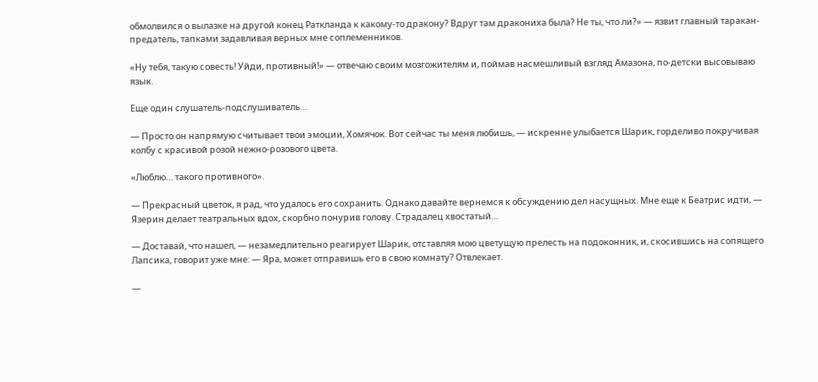обмолвился о вылазке на другой конец Раткланда к какому-то дракону? Вдруг там дракониха была? Не ты, что ли?» — язвит главный таракан-предатель, тапками задавливая верных мне соплеменников.

«Ну тебя, такую совесть! Уйди, противный!» — отвечаю своим мозгожителям и, поймав насмешливый взгляд Амазона, по-детски высовываю язык.

Еще один слушатель-подслушиватель…

— Просто он напрямую считывает твои эмоции, Хомячок. Вот сейчас ты меня любишь, — искренне улыбается Шарик, горделиво покручивая колбу с красивой розой нежно-розового цвета.

«Люблю… такого противного».

— Прекрасный цветок, я рад, что удалось его сохранить. Однако давайте вернемся к обсуждению дел насущных. Мне еще к Беатрис идти, — Язерин делает театральных вдох, скорбно понурив голову. Страдалец хвостатый…

— Доставай, что нашел, — незамедлительно реагирует Шарик, отставляя мою цветущую прелесть на подоконник, и, скосившись на сопящего Лапсика, говорит уже мне: — Яра, может отправишь его в свою комнату? Отвлекает.

—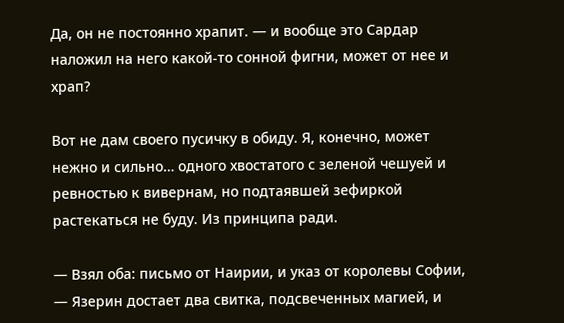Да, он не постоянно храпит. — и вообще это Сардар наложил на него какой-то сонной фигни, может от нее и храп?

Вот не дам своего пусичку в обиду. Я, конечно, может нежно и сильно… одного хвостатого с зеленой чешуей и ревностью к вивернам, но подтаявшей зефиркой растекаться не буду. Из принципа ради.

— Взял оба: письмо от Наирии, и указ от королевы Софии, — Язерин достает два свитка, подсвеченных магией, и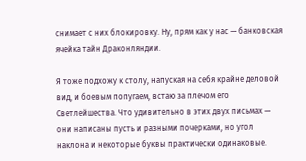снимает с них блокировку. Ну, прям как у нас — банковская ячейка тайн Драконляндии.

Я тоже подхожу к столу, напуская на себя крайне деловой вид, и боевым попугаем, встаю за плечом его Светлейшества. Что удивительно в этих двух письмах — они написаны пусть и разными почерками, но угол наклона и некоторые буквы практически одинаковые.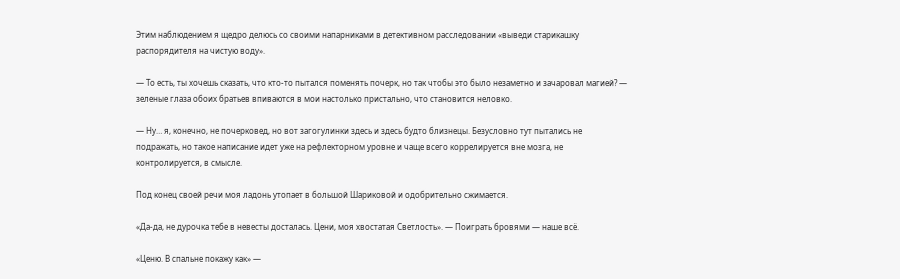Этим наблюдением я щедро делюсь со своими напарниками в детективном расследовании «выведи старикашку распорядителя на чистую воду».

— То есть, ты хочешь сказать, что кто-то пытался поменять почерк, но так чтобы это было незаметно и зачаровал магией? — зеленые глаза обоих братьев впиваются в мои настолько пристально, что становится неловко.

— Ну… я, конечно, не почерковед, но вот загогулинки здесь и здесь будто близнецы. Безусловно тут пытались не подражать, но такое написание идет уже на рефлекторном уровне и чаще всего коррелируется вне мозга, не контролируется, в смысле.

Под конец своей речи моя ладонь утопает в большой Шариковой и одобрительно сжимается.

«Да-да, не дурочка тебе в невесты досталась. Цени, моя хвостатая Светлость». — Поиграть бровями — наше всё.

«Ценю. В спальне покажу как» —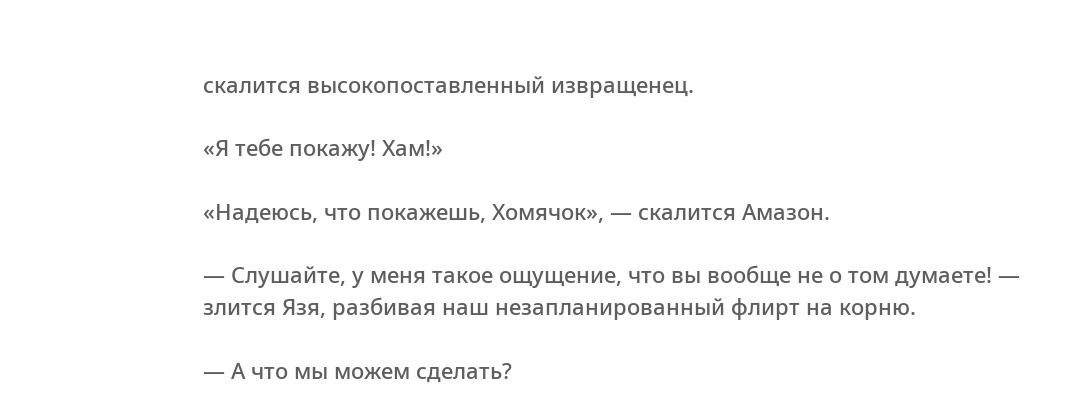скалится высокопоставленный извращенец.

«Я тебе покажу! Хам!»

«Надеюсь, что покажешь, Хомячок», — скалится Амазон.

— Слушайте, у меня такое ощущение, что вы вообще не о том думаете! — злится Язя, разбивая наш незапланированный флирт на корню.

— А что мы можем сделать?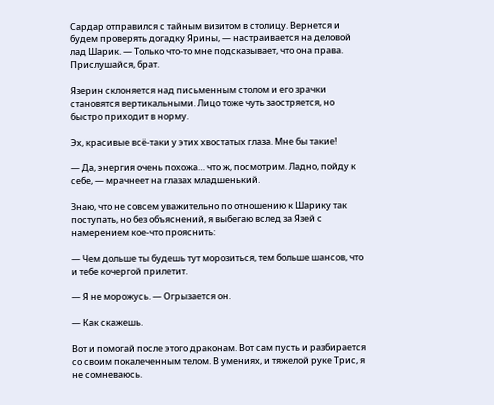Сардар отправился с тайным визитом в столицу. Вернется и будем проверять догадку Ярины, — настраивается на деловой лад Шарик. — Только что-то мне подсказывает, что она права. Прислушайся, брат.

Язерин склоняется над письменным столом и его зрачки становятся вертикальными. Лицо тоже чуть заостряется, но быстро приходит в норму.

Эх, красивые всё-таки у этих хвостатых глаза. Мне бы такие!

— Да, энергия очень похожа… что ж, посмотрим. Ладно, пойду к себе, — мрачнеет на глазах младшенький.

Знаю, что не совсем уважительно по отношению к Шарику так поступать, но без объяснений, я выбегаю вслед за Язей с намерением кое-что прояснить:

— Чем дольше ты будешь тут морозиться, тем больше шансов, что и тебе кочергой прилетит.

— Я не морожусь. — Огрызается он.

— Как скажешь.

Вот и помогай после этого драконам. Вот сам пусть и разбирается со своим покалеченным телом. В умениях, и тяжелой руке Трис, я не сомневаюсь.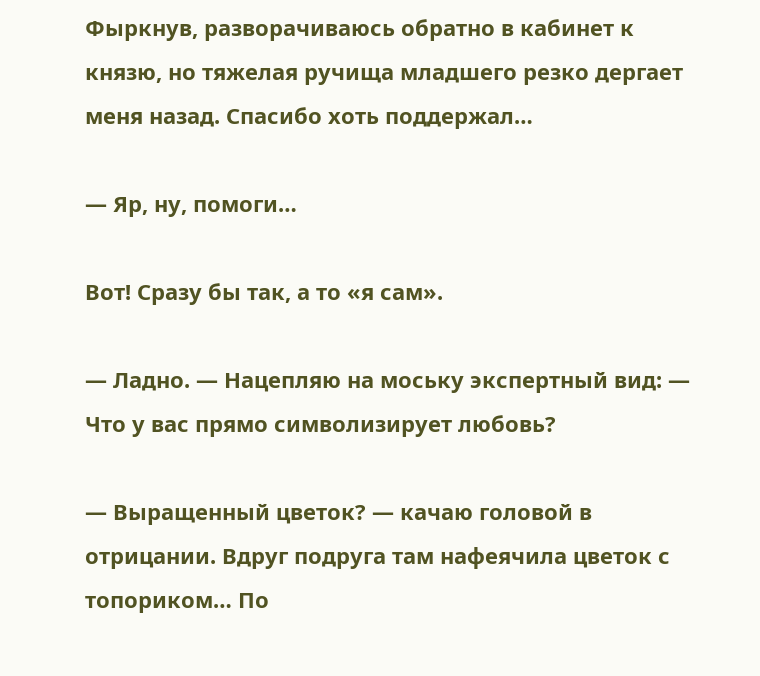Фыркнув, разворачиваюсь обратно в кабинет к князю, но тяжелая ручища младшего резко дергает меня назад. Спасибо хоть поддержал…

— Яр, ну, помоги…

Вот! Сразу бы так, а то «я сам».

— Ладно. — Нацепляю на моську экспертный вид: — Что у вас прямо символизирует любовь?

— Выращенный цветок? — качаю головой в отрицании. Вдруг подруга там нафеячила цветок с топориком… По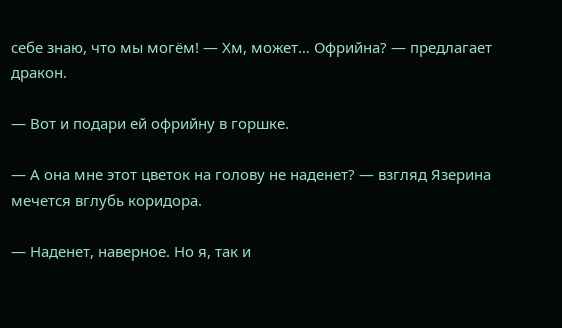себе знаю, что мы могём! — Хм, может… Офрийна? — предлагает дракон.

— Вот и подари ей офрийну в горшке.

— А она мне этот цветок на голову не наденет? — взгляд Язерина мечется вглубь коридора.

— Наденет, наверное. Но я, так и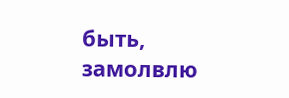быть, замолвлю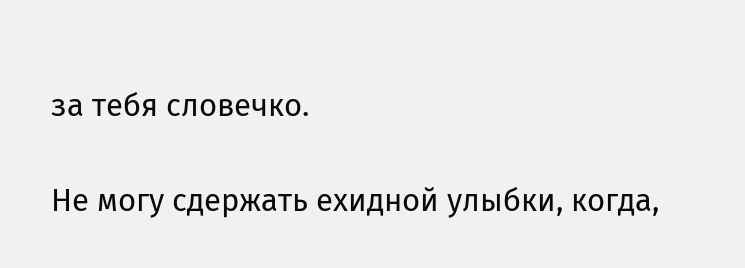за тебя словечко.

Не могу сдержать ехидной улыбки, когда,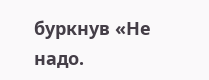буркнув «Не надо.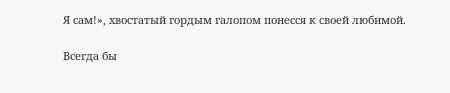Я сам!», хвостатый гордым галопом понесся к своей любимой.

Всегда бы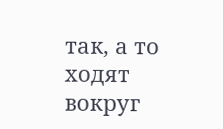так, а то ходят вокруг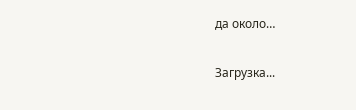да около…

Загрузка...